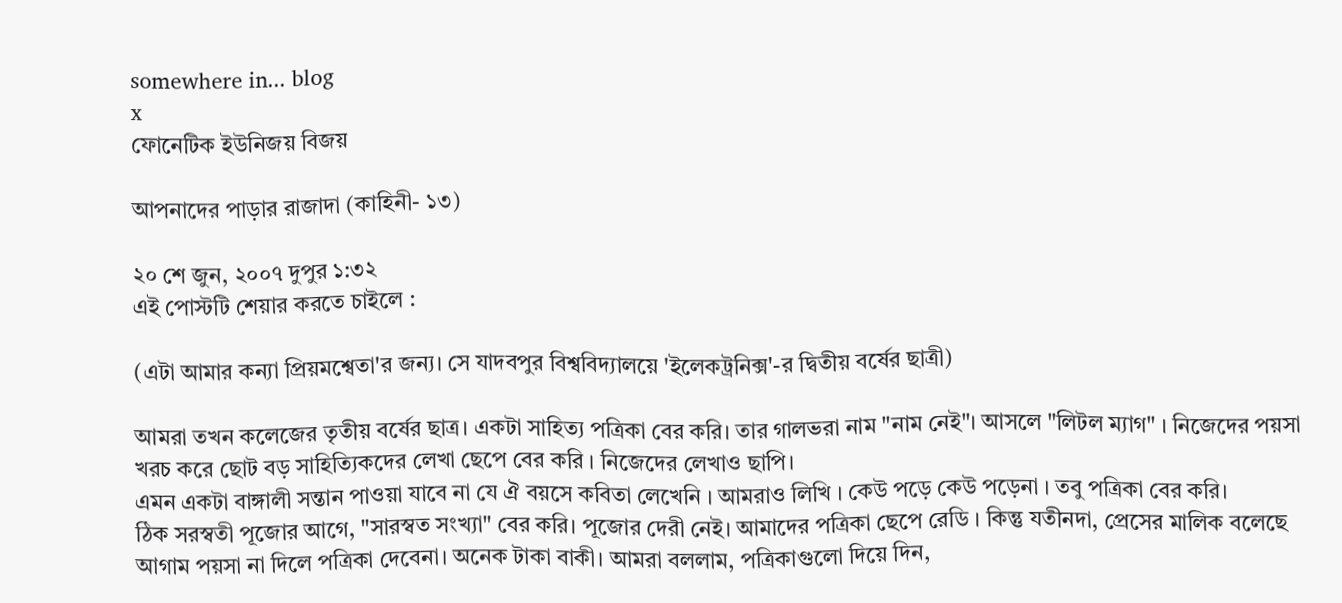somewhere in... blog
x
ফোনেটিক ইউনিজয় বিজয়

আপনাদের পাড়ার রাজাদা (কাহিনী- ১৩)

২০ শে জুন, ২০০৭ দুপুর ১:৩২
এই পোস্টটি শেয়ার করতে চাইলে :

(এটা আমার কন্যা প্রিয়মশ্বেতা'র জন্য। সে যাদবপুর বিশ্ববিদ্যালয়ে 'ইলেকট্রনিক্স'-র দ্বিতীয় বর্ষের ছাত্রী)

আমরা তখন কলেজের তৃতীয় বর্ষের ছাত্র। একটা সাহিত্য পত্রিকা বের করি। তার গালভরা নাম "নাম নেই"। আসলে "লিটল ম্যাগ" । নিজেদের পয়সা খরচ করে ছোট বড় সাহিত্যিকদের লেখা ছেপে বের করি । নিজেদের লেখাও ছাপি।
এমন একটা বাঙ্গালী সন্তান পাওয়া যাবে না যে ঐ বয়সে কবিতা লেখেনি । আমরাও লিখি । কেউ পড়ে কেউ পড়েনা । তবু পত্রিকা বের করি।
ঠিক সরস্বতী পূজোর আগে, "সারস্বত সংখ্যা" বের করি। পূজোর দেরী নেই। আমাদের পত্রিকা ছেপে রেডি । কিন্তু যতীনদা, প্রেসের মালিক বলেছে আগাম পয়সা না দিলে পত্রিকা দেবেনা। অনেক টাকা বাকী। আমরা বললাম, পত্রিকাগুলো দিয়ে দিন,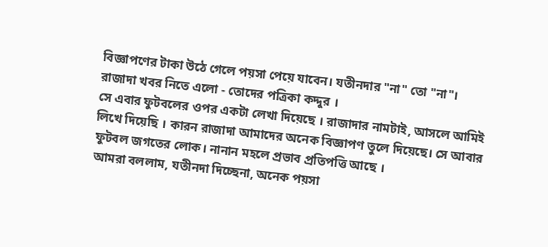বিজ্ঞাপণের টাকা উঠে গেলে পয়সা পেয়ে যাবেন। যতীনদার "না" তো "না"।
রাজাদা খবর নিতে এলো - তোদের পত্রিকা কদ্দুর ।
সে এবার ফুটবলের ওপর একটা লেখা দিয়েছে । রাজাদার নামটাই, আসলে আমিই লিখে দিয়েছি । কারন রাজাদা আমাদের অনেক বিজ্ঞাপণ তুলে দিয়েছে। সে আবার ফুটবল জগতের লোক। নানান মহলে প্রভাব প্রতিপত্তি আছে ।
আমরা বললাম, যতীনদা দিচ্ছেনা, অনেক পয়সা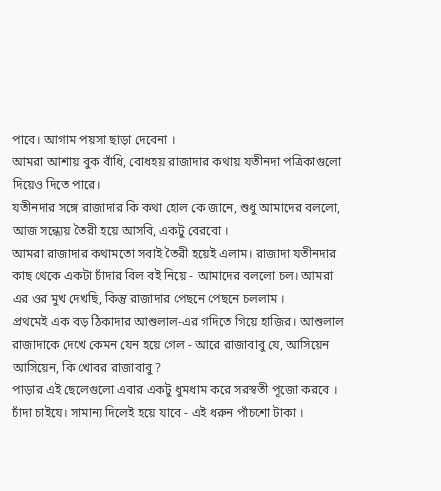পাবে। আগাম পয়সা ছাড়া দেবেনা ।
আমরা আশায় বুক বাঁধি, বোধহয় রাজাদার কথায় যতীনদা পত্রিকাগুলো দিয়েও দিতে পারে।
যতীনদার সঙ্গে রাজাদার কি কথা হোল কে জানে, শুধু আমাদের বললো, আজ সন্ধ্যেয় তৈরী হয়ে আসবি, একটু বেরবো ।
আমরা রাজাদার কথামতো সবাই তৈরী হয়েই এলাম। রাজাদা যতীনদার কাছ থেকে একটা চাঁদার বিল বই নিয়ে - আমাদের বললো চল। আমরা এর ওর মুখ দেখছি, কিন্তু রাজাদার পেছনে পেছনে চললাম ।
প্রথমেই এক বড় ঠিকাদার আশুলাল-এর গদিতে গিয়ে হাজির। আশুলাল রাজাদাকে দেখে কেমন যেন হয়ে গেল - আরে রাজাবাবু যে, আসিয়েন আসিয়েন, কি খোবর রাজাবাবু ?
পাড়ার এই ছেলেগুলো এবার একটু ধুমধাম করে সরস্বতী পূজো করবে । চাঁদা চাইযে। সামান্য দিলেই হয়ে যাবে - এই ধরুন পাঁচশো টাকা ।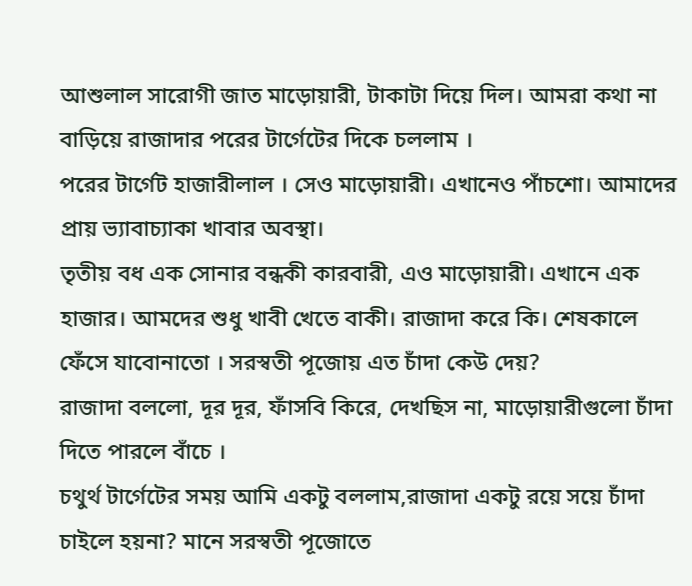আশুলাল সারোগী জাত মাড়োয়ারী, টাকাটা দিয়ে দিল। আমরা কথা না বাড়িয়ে রাজাদার পরের টার্গেটের দিকে চললাম ।
পরের টার্গেট হাজারীলাল । সেও মাড়োয়ারী। এখানেও পাঁচশো। আমাদের প্রায় ভ্যাবাচ্যাকা খাবার অবস্থা।
তৃতীয় বধ এক সোনার বন্ধকী কারবারী, এও মাড়োয়ারী। এখানে এক হাজার। আমদের শুধু খাবী খেতে বাকী। রাজাদা করে কি। শেষকালে ফেঁসে যাবোনাতো । সরস্বতী পূজোয় এত চাঁদা কেউ দেয়?
রাজাদা বললো, দূর দূর, ফাঁসবি কিরে, দেখছিস না, মাড়োয়ারীগুলো চাঁদা দিতে পারলে বাঁচে ।
চথুর্থ টার্গেটের সময় আমি একটু বললাম,রাজাদা একটু রয়ে সয়ে চাঁদা চাইলে হয়না? মানে সরস্বতী পূজোতে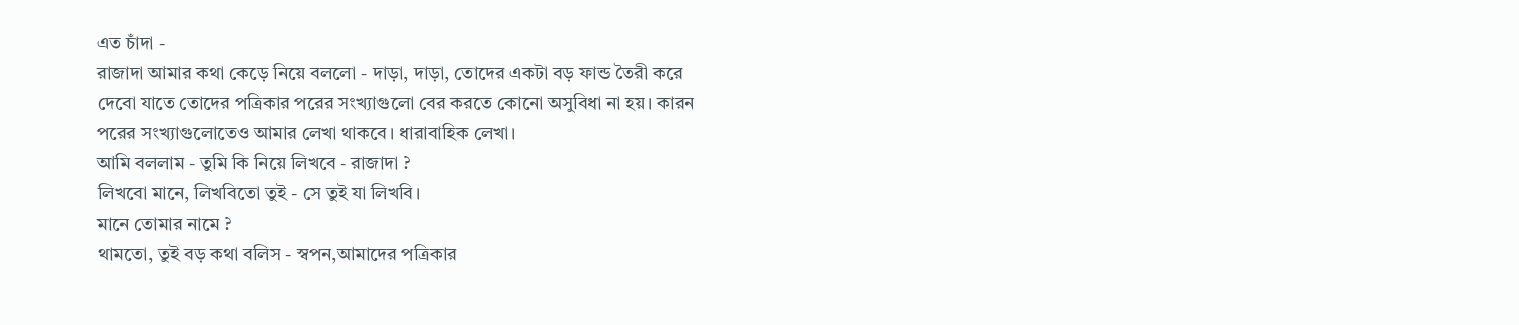এত চাঁদা -
রাজাদা আমার কথা কেড়ে নিয়ে বললো - দাড়া, দাড়া, তোদের একটা বড় ফান্ড তৈরী করে দেবো যাতে তোদের পত্রিকার পরের সংখ্যাগুলো বের করতে কোনো অসুবিধা না হয়। কারন পরের সংখ্যাগুলোতেও আমার লেখা থাকবে। ধারাবাহিক লেখা।
আমি বললাম - তুমি কি নিয়ে লিখবে - রাজাদা ?
লিখবো মানে, লিখবিতো তুই - সে তুই যা লিখবি।
মানে তোমার নামে ?
থামতো, তুই বড় কথা বলিস - স্বপন,আমাদের পত্রিকার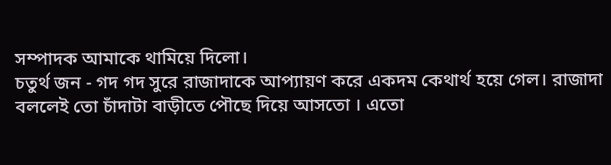সম্পাদক আমাকে থামিয়ে দিলো।
চতুর্থ জন - গদ গদ সুরে রাজাদাকে আপ্যায়ণ করে একদম কেথার্থ হয়ে গেল। রাজাদা বললেই তো চাঁদাটা বাড়ীতে পৌছে দিয়ে আসতো । এতো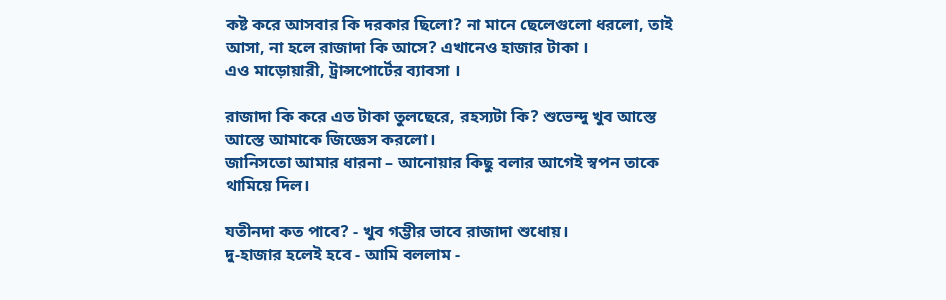কষ্ট করে আসবার কি দরকার ছিলো? না মানে ছেলেগুলো ধরলো, তাই আসা, না হলে রাজাদা কি আসে? এখানেও হাজার টাকা ।
এও মাড়োয়ারী, ট্রান্সপোর্টের ব্যাবসা ।

রাজাদা কি করে এত টাকা তুলছেরে, রহস্যটা কি? শুভেন্দু খুব আস্তে আস্তে আমাকে জিজ্ঞেস করলো।
জানিসতো আমার ধারনা – আনোয়ার কিছু বলার আগেই স্বপন তাকে থামিয়ে দিল।

যতীনদা কত পাবে? - খুব গম্ভীর ভাবে রাজাদা শুধোয়।
দু-হাজার হলেই হবে - আমি বললাম -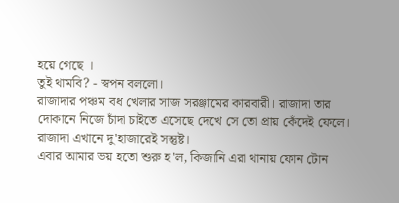হয়ে গেছে ।
তুই থামবি? - স্বপন বললো।
রাজাদার পঞ্চম বধ খেলার সাজ সরঞ্জামের কারবারী। রাজাদা তার দোকানে নিজে চাঁদা চাইতে এসেছে দেখে সে তো প্রায় কেঁদেই ফেলে। রাজাদা এখানে দু'হাজারেই সন্তুষ্ট।
এবার আমার ভয় হতো শুরু হ'ল, কিজানি এরা থানায় ফোন টোন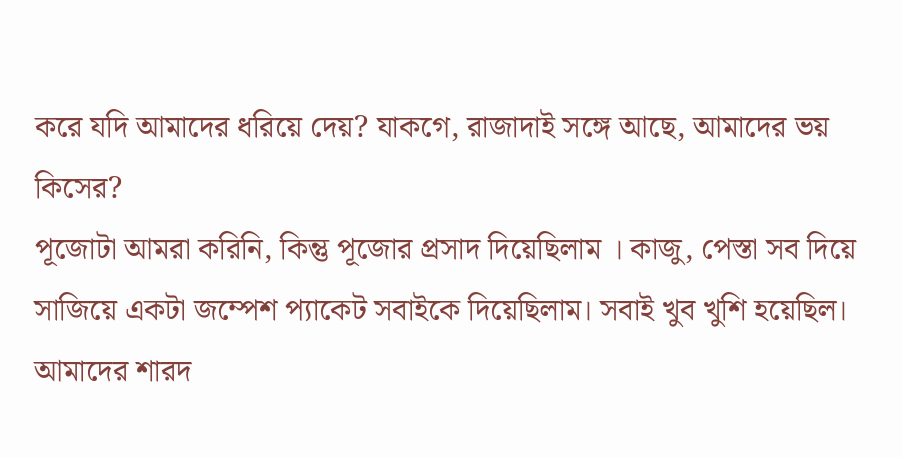করে যদি আমাদের ধরিয়ে দেয়? যাকগে, রাজাদাই সঙ্গে আছে, আমাদের ভয় কিসের?
পূজোটা আমরা করিনি, কিন্তু পূজোর প্রসাদ দিয়েছিলাম । কাজু, পেস্তা সব দিয়ে সাজিয়ে একটা জম্পেশ প্যাকেট সবাইকে দিয়েছিলাম। সবাই খুব খুশি হয়েছিল।
আমাদের শারদ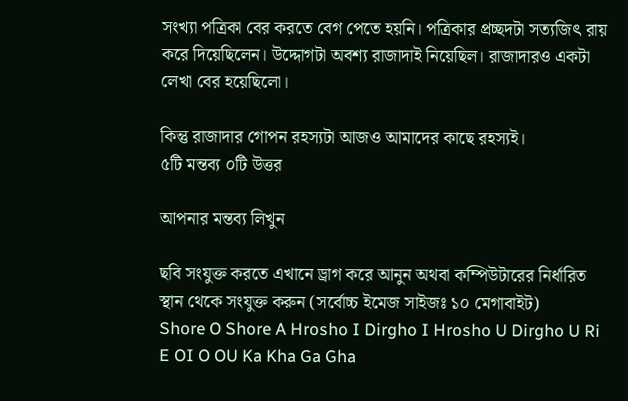সংখ্যা পত্রিকা বের করতে বেগ পেতে হয়নি। পত্রিকার প্রচ্ছদটা সত্যজিৎ রায় করে দিয়েছিলেন। উদ্দোগটা অবশ্য রাজাদাই নিয়েছিল। রাজাদারও একটা লেখা বের হয়েছিলো।

কিন্তু রাজাদার গোপন রহস্যটা আজও আমাদের কাছে রহস্যই।
৫টি মন্তব্য ০টি উত্তর

আপনার মন্তব্য লিখুন

ছবি সংযুক্ত করতে এখানে ড্রাগ করে আনুন অথবা কম্পিউটারের নির্ধারিত স্থান থেকে সংযুক্ত করুন (সর্বোচ্চ ইমেজ সাইজঃ ১০ মেগাবাইট)
Shore O Shore A Hrosho I Dirgho I Hrosho U Dirgho U Ri E OI O OU Ka Kha Ga Gha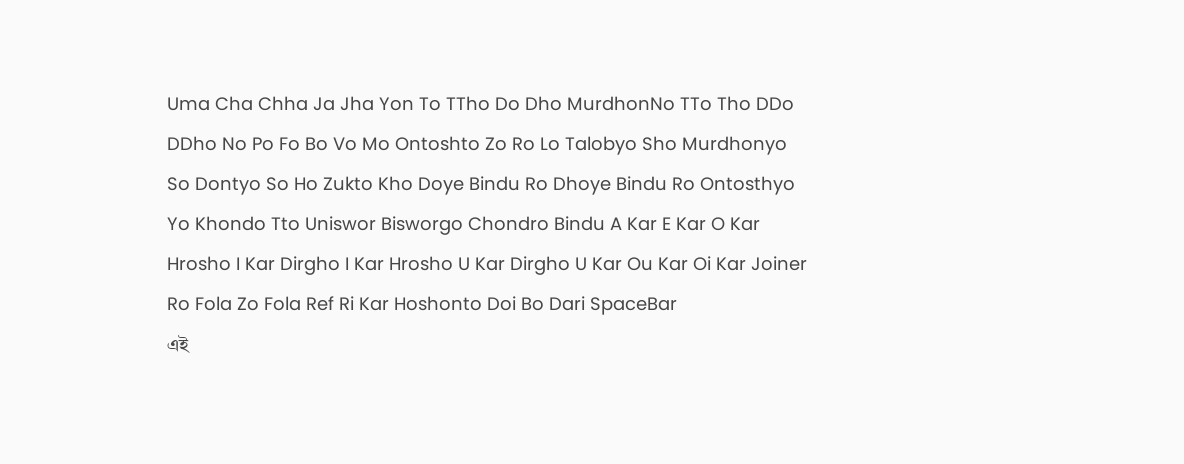Uma Cha Chha Ja Jha Yon To TTho Do Dho MurdhonNo TTo Tho DDo DDho No Po Fo Bo Vo Mo Ontoshto Zo Ro Lo Talobyo Sho Murdhonyo So Dontyo So Ho Zukto Kho Doye Bindu Ro Dhoye Bindu Ro Ontosthyo Yo Khondo Tto Uniswor Bisworgo Chondro Bindu A Kar E Kar O Kar Hrosho I Kar Dirgho I Kar Hrosho U Kar Dirgho U Kar Ou Kar Oi Kar Joiner Ro Fola Zo Fola Ref Ri Kar Hoshonto Doi Bo Dari SpaceBar
এই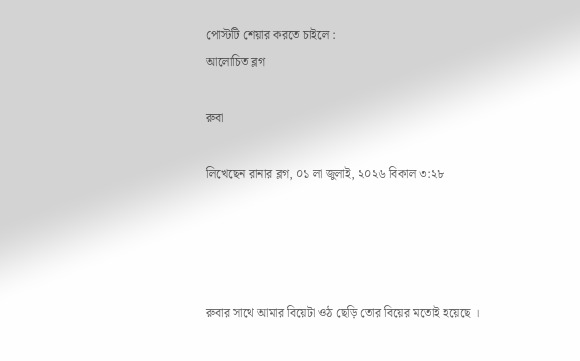পোস্টটি শেয়ার করতে চাইলে :
আলোচিত ব্লগ

রুবা

লিখেছেন রানার ব্লগ, ০১ লা জুলাই, ২০২৬ বিকাল ৩:২৮




রুবার সাথে আমার বিয়েটা ওঠ ছেড়ি তোর বিয়ের মতোই হয়েছে ।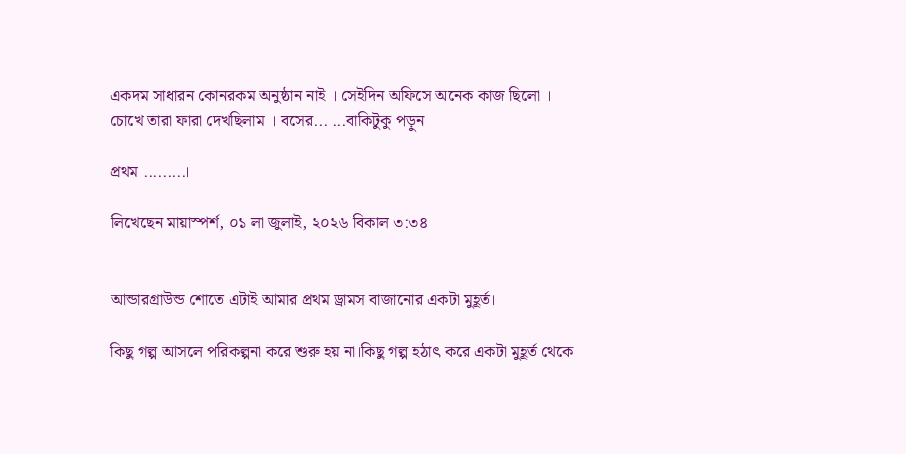একদম সাধারন কোনরকম অনুষ্ঠান নাই । সেইদিন অফিসে অনেক কাজ ছিলো । চোখে তারা ফারা দেখছিলাম । বসের... ...বাকিটুকু পড়ুন

প্রথম .........।

লিখেছেন মায়াস্পর্শ, ০১ লা জুলাই, ২০২৬ বিকাল ৩:৩৪


আন্ডারগ্রাউন্ড শোতে এটাই আমার প্রথম ড্রামস বাজানোর একটা মুহূর্ত।

কিছু গল্প আসলে পরিকল্পনা করে শুরু হয় না।কিছু গল্প হঠাৎ করে একটা মুহূর্ত থেকে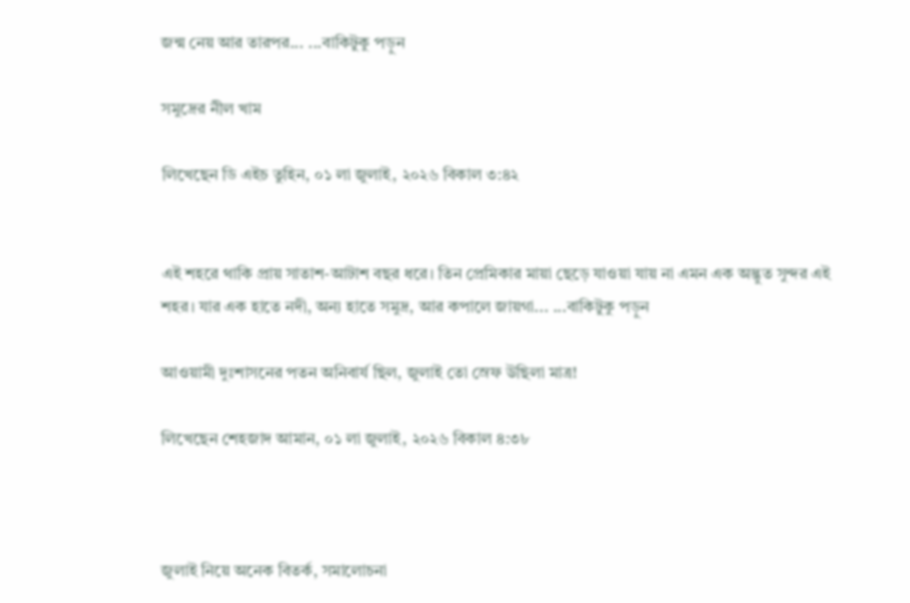জন্ম নেয় আর তারপর... ...বাকিটুকু পড়ুন

সমুদ্রের নীল খাম

লিখেছেন ডি এইচ তুহিন, ০১ লা জুলাই, ২০২৬ বিকাল ৩:৪২


এই শহরে থাকি প্রায় সাতাশ-আটাশ বছর ধরে। তিন প্রেমিকার মায়া ছেড়ে যাওয়া যায় না এমন এক অদ্ভুত সুন্দর এই শহর। যার এক হাতে নদী, অন্য হাতে সমুদ্র, আর কপালে জায়গা... ...বাকিটুকু পড়ুন

আওয়ামী দুঃশাসনের পতন অনিবার্য ছিল, জুলাই তো স্রেফ উছিলা মাত্র!

লিখেছেন শেহজাদ আমান, ০১ লা জুলাই, ২০২৬ বিকাল ৪:৩৮



জুলাই নিয়ে অনেক বিতর্ক, সমালোচনা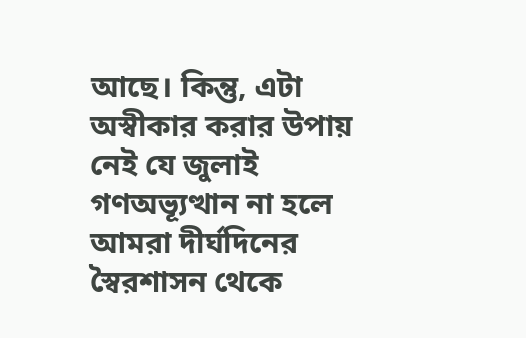আছে। কিন্তু, এটা অস্বীকার করার উপায় নেই যে জুলাই গণঅভ্যূত্থান না হলে আমরা দীর্ঘদিনের স্বৈরশাসন থেকে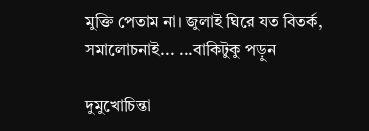মুক্তি পেতাম না। জুলাই ঘিরে যত বিতর্ক, সমালোচনাই... ...বাকিটুকু পড়ুন

দুমুখোচিন্তা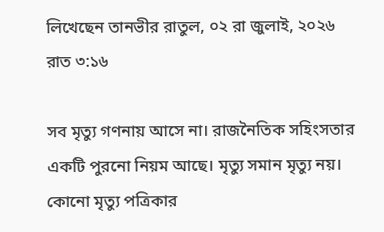লিখেছেন তানভীর রাতুল, ০২ রা জুলাই, ২০২৬ রাত ৩:১৬

সব মৃত্যু গণনায় আসে না। রাজনৈতিক সহিংসতার একটি পুরনো নিয়ম আছে। মৃত্যু সমান মৃত্যু নয়। কোনো মৃত্যু পত্রিকার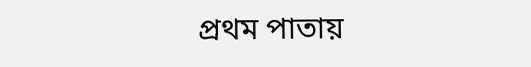প্রথম পাতায়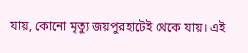যায়, কোনো মৃত্যু জয়পুরহাটেই থেকে যায়। এই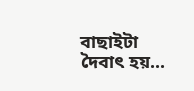বাছাইটা দৈবাৎ হয়...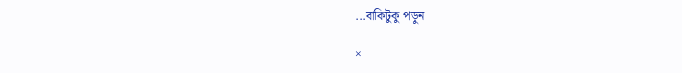...বাকিটুকু পড়ুন

×